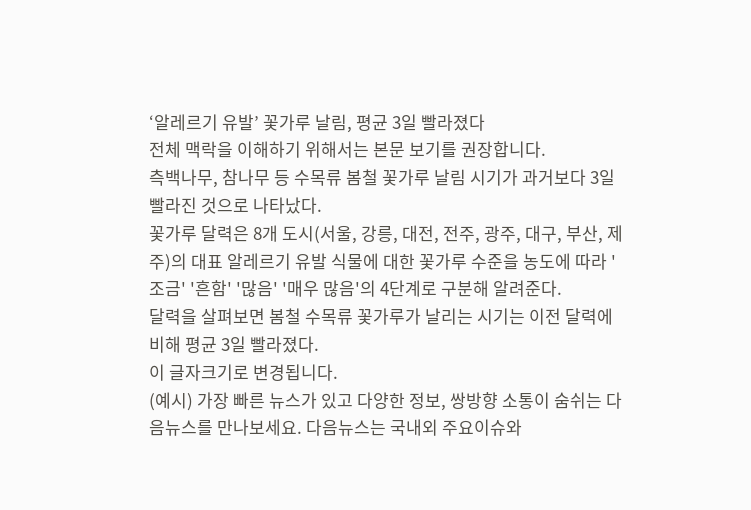‘알레르기 유발’ 꽃가루 날림, 평균 3일 빨라졌다
전체 맥락을 이해하기 위해서는 본문 보기를 권장합니다.
측백나무, 참나무 등 수목류 봄철 꽃가루 날림 시기가 과거보다 3일 빨라진 것으로 나타났다.
꽃가루 달력은 8개 도시(서울, 강릉, 대전, 전주, 광주, 대구, 부산, 제주)의 대표 알레르기 유발 식물에 대한 꽃가루 수준을 농도에 따라 '조금' '흔함' '많음' '매우 많음'의 4단계로 구분해 알려준다.
달력을 살펴보면 봄철 수목류 꽃가루가 날리는 시기는 이전 달력에 비해 평균 3일 빨라졌다.
이 글자크기로 변경됩니다.
(예시) 가장 빠른 뉴스가 있고 다양한 정보, 쌍방향 소통이 숨쉬는 다음뉴스를 만나보세요. 다음뉴스는 국내외 주요이슈와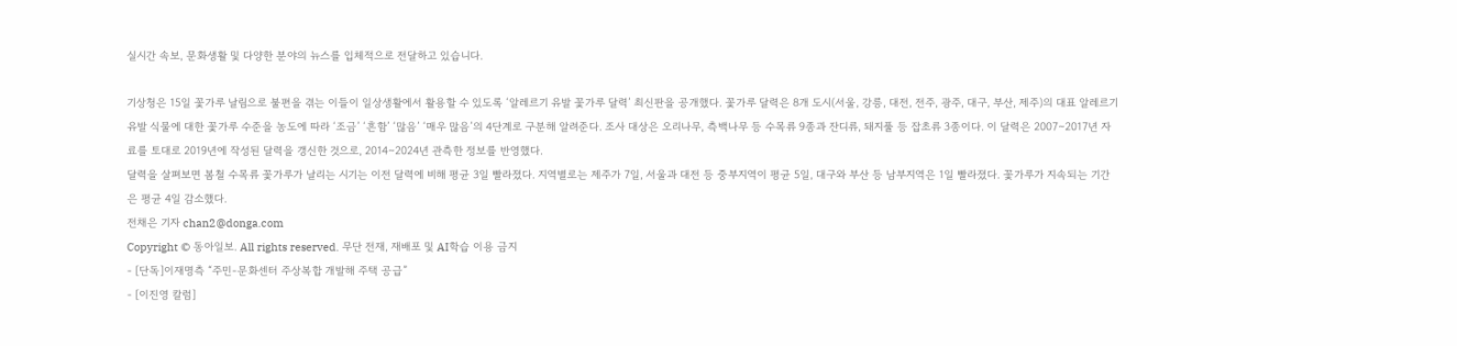실시간 속보, 문화생활 및 다양한 분야의 뉴스를 입체적으로 전달하고 있습니다.

기상청은 15일 꽃가루 날림으로 불편을 겪는 이들이 일상생활에서 활용할 수 있도록 ‘알레르기 유발 꽃가루 달력’ 최신판을 공개했다. 꽃가루 달력은 8개 도시(서울, 강릉, 대전, 전주, 광주, 대구, 부산, 제주)의 대표 알레르기 유발 식물에 대한 꽃가루 수준을 농도에 따라 ‘조금’ ‘흔함’ ‘많음’ ‘매우 많음’의 4단계로 구분해 알려준다. 조사 대상은 오리나무, 측백나무 등 수목류 9종과 잔디류, 돼지풀 등 잡초류 3종이다. 이 달력은 2007∼2017년 자료를 토대로 2019년에 작성된 달력을 갱신한 것으로, 2014∼2024년 관측한 정보를 반영했다.
달력을 살펴보면 봄철 수목류 꽃가루가 날리는 시기는 이전 달력에 비해 평균 3일 빨라졌다. 지역별로는 제주가 7일, 서울과 대전 등 중부지역이 평균 5일, 대구와 부산 등 남부지역은 1일 빨라졌다. 꽃가루가 지속되는 기간은 평균 4일 감소했다.
전채은 기자 chan2@donga.com
Copyright © 동아일보. All rights reserved. 무단 전재, 재배포 및 AI학습 이용 금지
- [단독]이재명측 “주민-문화센터 주상복합 개발해 주택 공급”
- [이진영 칼럼]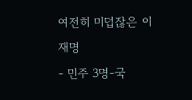여전히 미덥잖은 이재명
- 민주 3명-국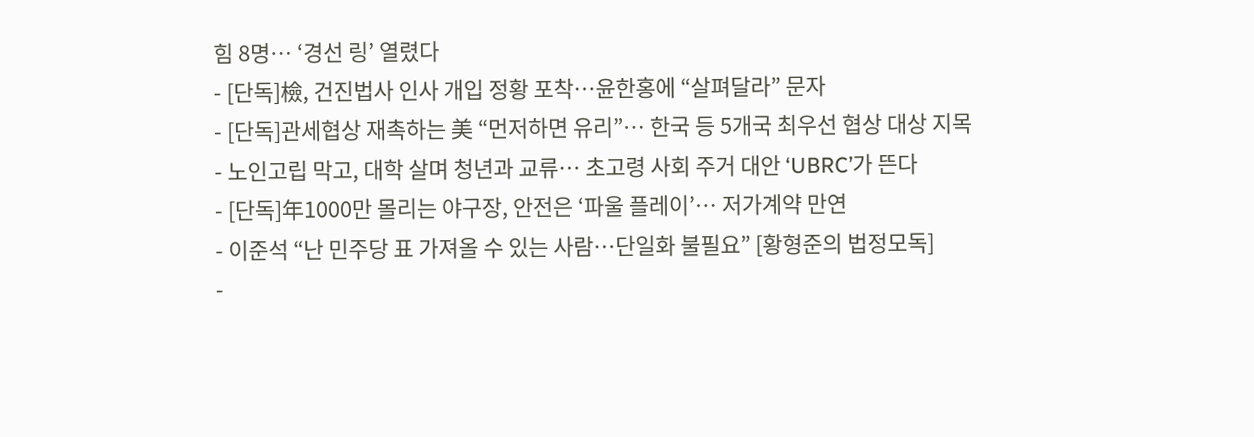힘 8명… ‘경선 링’ 열렸다
- [단독]檢, 건진법사 인사 개입 정황 포착…윤한홍에 “살펴달라” 문자
- [단독]관세협상 재촉하는 美 “먼저하면 유리”… 한국 등 5개국 최우선 협상 대상 지목
- 노인고립 막고, 대학 살며 청년과 교류… 초고령 사회 주거 대안 ‘UBRC’가 뜬다
- [단독]年1000만 몰리는 야구장, 안전은 ‘파울 플레이’… 저가계약 만연
- 이준석 “난 민주당 표 가져올 수 있는 사람…단일화 불필요” [황형준의 법정모독]
-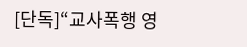[단독]“교사폭행 영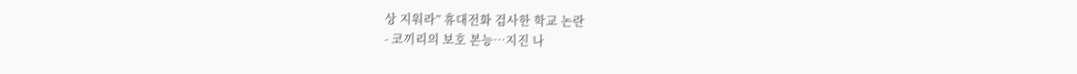상 지워라” 휴대전화 검사한 학교 논란
- 코끼리의 보호 본능…지진 나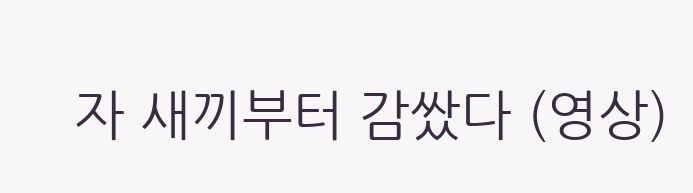자 새끼부터 감쌌다 (영상)